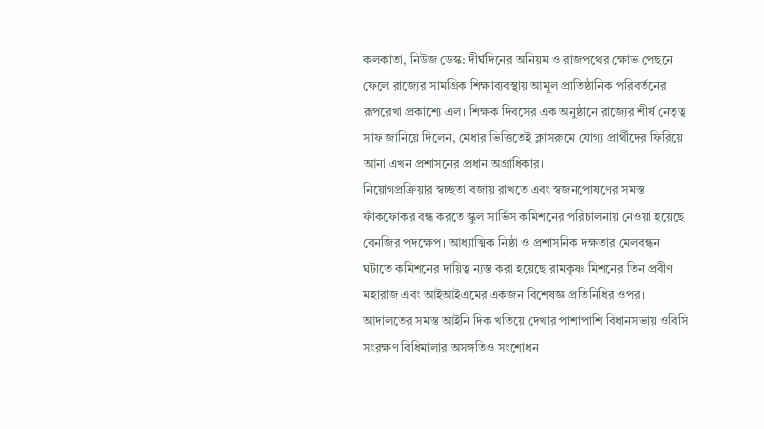কলকাতা, নিউজ ডেস্ক: দীর্ঘদিনের অনিয়ম ও রাজপথের ক্ষোভ পেছনে ফেলে রাজ্যের সামগ্রিক শিক্ষাব্যবস্থায় আমূল প্রাতিষ্ঠানিক পরিবর্তনের রূপরেখা প্রকাশ্যে এল। শিক্ষক দিবসের এক অনুষ্ঠানে রাজ্যের শীর্ষ নেতৃত্ব সাফ জানিয়ে দিলেন, মেধার ভিত্তিতেই ক্লাসরুমে যোগ্য প্রার্থীদের ফিরিয়ে আনা এখন প্রশাসনের প্রধান অগ্রাধিকার।
নিয়োগপ্রক্রিয়ার স্বচ্ছতা বজায় রাখতে এবং স্বজনপোষণের সমস্ত ফাঁকফোকর বন্ধ করতে স্কুল সার্ভিস কমিশনের পরিচালনায় নেওয়া হয়েছে বেনজির পদক্ষেপ। আধ্যাত্মিক নিষ্ঠা ও প্রশাসনিক দক্ষতার মেলবন্ধন ঘটাতে কমিশনের দায়িত্ব ন্যস্ত করা হয়েছে রামকৃষ্ণ মিশনের তিন প্রবীণ মহারাজ এবং আইআইএমের একজন বিশেষজ্ঞ প্রতিনিধির ওপর।
আদালতের সমস্ত আইনি দিক খতিয়ে দেখার পাশাপাশি বিধানসভায় ওবিসি সংরক্ষণ বিধিমালার অসঙ্গতিও সংশোধন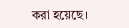করা হয়েছে।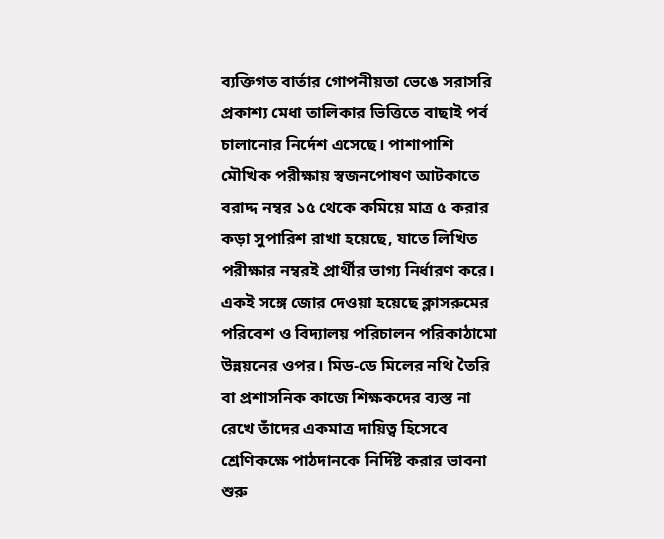ব্যক্তিগত বার্তার গোপনীয়তা ভেঙে সরাসরি প্রকাশ্য মেধা তালিকার ভিত্তিতে বাছাই পর্ব চালানোর নির্দেশ এসেছে। পাশাপাশি মৌখিক পরীক্ষায় স্বজনপোষণ আটকাতে বরাদ্দ নম্বর ১৫ থেকে কমিয়ে মাত্র ৫ করার কড়া সুপারিশ রাখা হয়েছে, যাতে লিখিত পরীক্ষার নম্বরই প্রার্থীর ভাগ্য নির্ধারণ করে।
একই সঙ্গে জোর দেওয়া হয়েছে ক্লাসরুমের পরিবেশ ও বিদ্যালয় পরিচালন পরিকাঠামো উন্নয়নের ওপর। মিড-ডে মিলের নথি তৈরি বা প্রশাসনিক কাজে শিক্ষকদের ব্যস্ত না রেখে তাঁদের একমাত্র দায়িত্ব হিসেবে শ্রেণিকক্ষে পাঠদানকে নির্দিষ্ট করার ভাবনা শুরু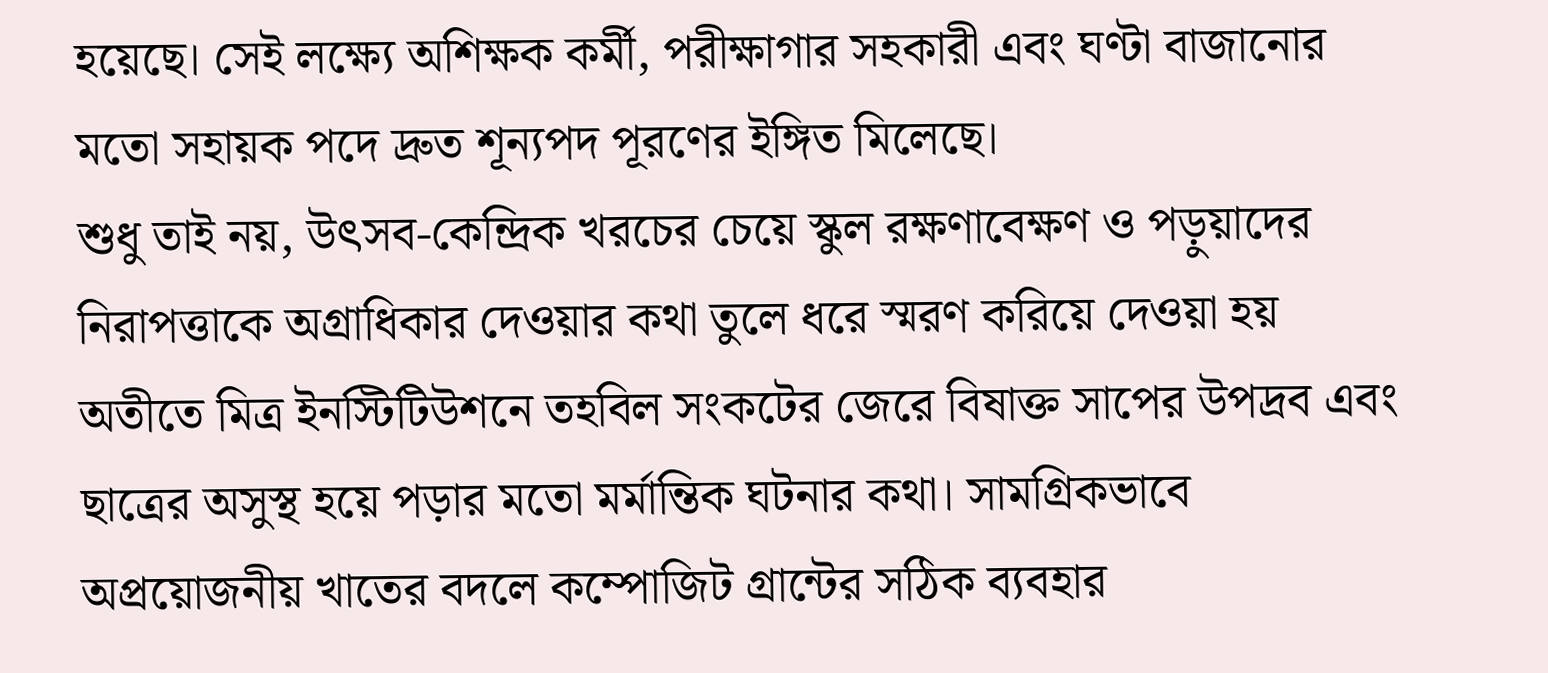হয়েছে। সেই লক্ষ্যে অশিক্ষক কর্মী, পরীক্ষাগার সহকারী এবং ঘণ্টা বাজানোর মতো সহায়ক পদে দ্রুত শূন্যপদ পূরণের ইঙ্গিত মিলেছে।
শুধু তাই নয়, উৎসব-কেন্দ্রিক খরচের চেয়ে স্কুল রক্ষণাবেক্ষণ ও পড়ুয়াদের নিরাপত্তাকে অগ্রাধিকার দেওয়ার কথা তুলে ধরে স্মরণ করিয়ে দেওয়া হয় অতীতে মিত্র ইনস্টিটিউশনে তহবিল সংকটের জেরে বিষাক্ত সাপের উপদ্রব এবং ছাত্রের অসুস্থ হয়ে পড়ার মতো মর্মান্তিক ঘটনার কথা। সামগ্রিকভাবে অপ্রয়োজনীয় খাতের বদলে কম্পোজিট গ্রান্টের সঠিক ব্যবহার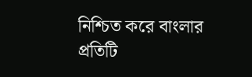নিশ্চিত করে বাংলার প্রতিটি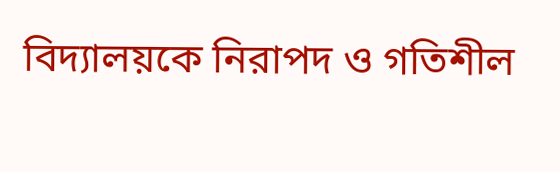বিদ্যালয়কে নিরাপদ ও গতিশীল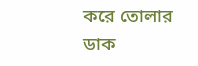করে তোলার ডাক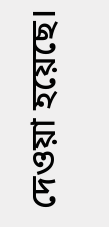দেওয়া হয়েছে।